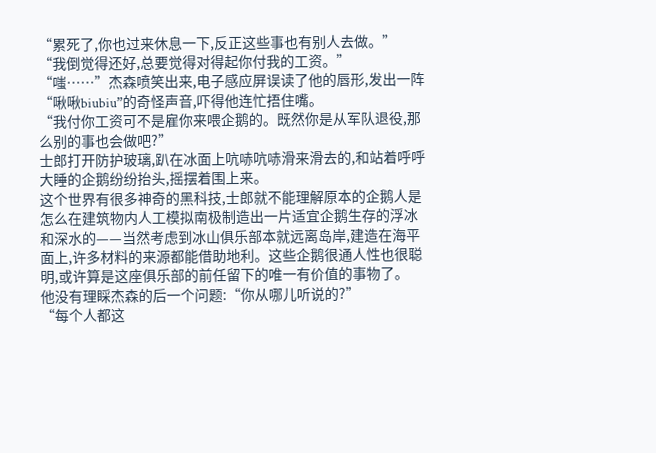“累死了,你也过来休息一下,反正这些事也有别人去做。”
“我倒觉得还好,总要觉得对得起你付我的工资。”
“嗤……”杰森喷笑出来,电子感应屏误读了他的唇形,发出一阵“啾啾biubiu”的奇怪声音,吓得他连忙捂住嘴。
“我付你工资可不是雇你来喂企鹅的。既然你是从军队退役,那么别的事也会做吧?”
士郎打开防护玻璃,趴在冰面上吭哧吭哧滑来滑去的,和站着呼呼大睡的企鹅纷纷抬头,摇摆着围上来。
这个世界有很多神奇的黑科技,士郎就不能理解原本的企鹅人是怎么在建筑物内人工模拟南极制造出一片适宜企鹅生存的浮冰和深水的——当然考虑到冰山俱乐部本就远离岛岸,建造在海平面上,许多材料的来源都能借助地利。这些企鹅很通人性也很聪明,或许算是这座俱乐部的前任留下的唯一有价值的事物了。
他没有理睬杰森的后一个问题:“你从哪儿听说的?”
“每个人都这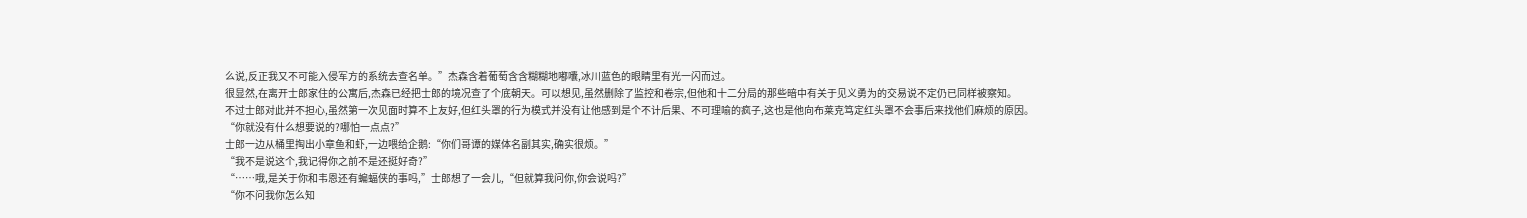么说,反正我又不可能入侵军方的系统去查名单。”杰森含着葡萄含含糊糊地嘟囔,冰川蓝色的眼睛里有光一闪而过。
很显然,在离开士郎家住的公寓后,杰森已经把士郎的境况查了个底朝天。可以想见,虽然删除了监控和卷宗,但他和十二分局的那些暗中有关于见义勇为的交易说不定仍已同样被察知。
不过士郎对此并不担心,虽然第一次见面时算不上友好,但红头罩的行为模式并没有让他感到是个不计后果、不可理喻的疯子,这也是他向布莱克笃定红头罩不会事后来找他们麻烦的原因。
“你就没有什么想要说的?哪怕一点点?”
士郎一边从桶里掏出小章鱼和虾,一边喂给企鹅:“你们哥谭的媒体名副其实,确实很烦。”
“我不是说这个,我记得你之前不是还挺好奇?”
“……哦,是关于你和韦恩还有蝙蝠侠的事吗,”士郎想了一会儿,“但就算我问你,你会说吗?”
“你不问我你怎么知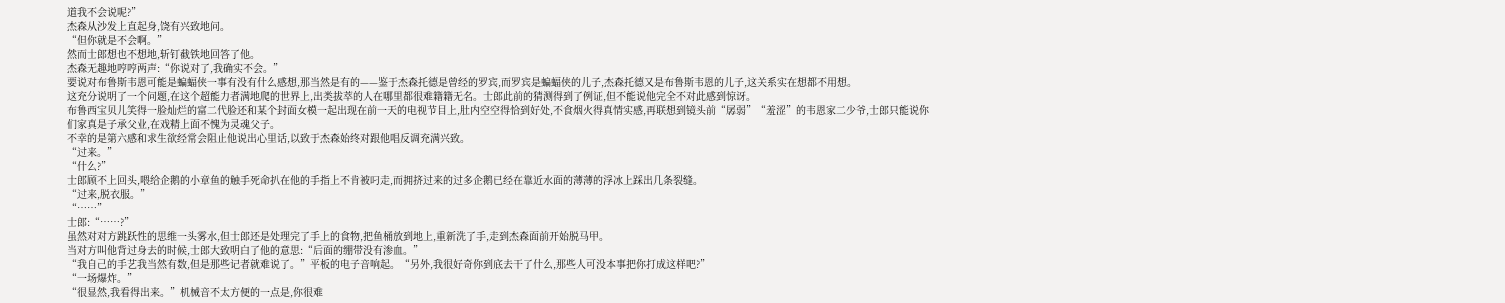道我不会说呢?”
杰森从沙发上直起身,饶有兴致地问。
“但你就是不会啊。”
然而士郎想也不想地,斩钉截铁地回答了他。
杰森无趣地哼哼两声:“你说对了,我确实不会。”
要说对布鲁斯韦恩可能是蝙蝠侠一事有没有什么感想,那当然是有的——鉴于杰森托德是曾经的罗宾,而罗宾是蝙蝠侠的儿子,杰森托德又是布鲁斯韦恩的儿子,这关系实在想都不用想。
这充分说明了一个问题,在这个超能力者满地爬的世界上,出类拔萃的人在哪里都很难籍籍无名。士郎此前的猜测得到了例证,但不能说他完全不对此感到惊讶。
布鲁西宝贝儿笑得一脸灿烂的富二代脸还和某个封面女模一起出现在前一天的电视节目上,肚内空空得恰到好处,不食烟火得真情实感,再联想到镜头前“孱弱”“羞涩”的韦恩家二少爷,士郎只能说你们家真是子承父业,在戏精上面不愧为灵魂父子。
不幸的是第六感和求生欲经常会阻止他说出心里话,以致于杰森始终对跟他唱反调充满兴致。
“过来。”
“什么?”
士郎顾不上回头,喂给企鹅的小章鱼的触手死命扒在他的手指上不肯被叼走,而拥挤过来的过多企鹅已经在靠近水面的薄薄的浮冰上踩出几条裂缝。
“过来,脱衣服。”
“……”
士郎:“……?”
虽然对对方跳跃性的思维一头雾水,但士郎还是处理完了手上的食物,把鱼桶放到地上,重新洗了手,走到杰森面前开始脱马甲。
当对方叫他背过身去的时候,士郎大致明白了他的意思:“后面的绷带没有渗血。”
“我自己的手艺我当然有数,但是那些记者就难说了。”平板的电子音响起。“另外,我很好奇你到底去干了什么,那些人可没本事把你打成这样吧?”
“一场爆炸。”
“很显然,我看得出来。”机械音不太方便的一点是,你很难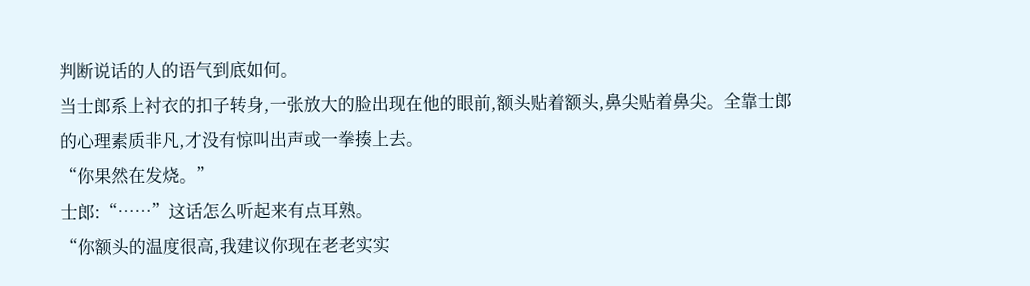判断说话的人的语气到底如何。
当士郎系上衬衣的扣子转身,一张放大的脸出现在他的眼前,额头贴着额头,鼻尖贴着鼻尖。全靠士郎的心理素质非凡,才没有惊叫出声或一拳揍上去。
“你果然在发烧。”
士郎:“……”这话怎么听起来有点耳熟。
“你额头的温度很高,我建议你现在老老实实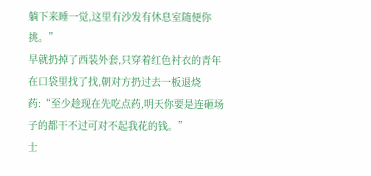躺下来睡一觉,这里有沙发有休息室随便你挑。”
早就扔掉了西装外套,只穿着红色衬衣的青年在口袋里找了找,朝对方扔过去一板退烧药:“至少趁现在先吃点药,明天你要是连砸场子的都干不过可对不起我花的钱。”
士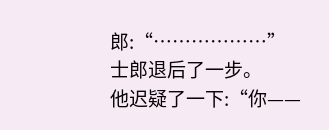郎:“………………”
士郎退后了一步。
他迟疑了一下:“你——